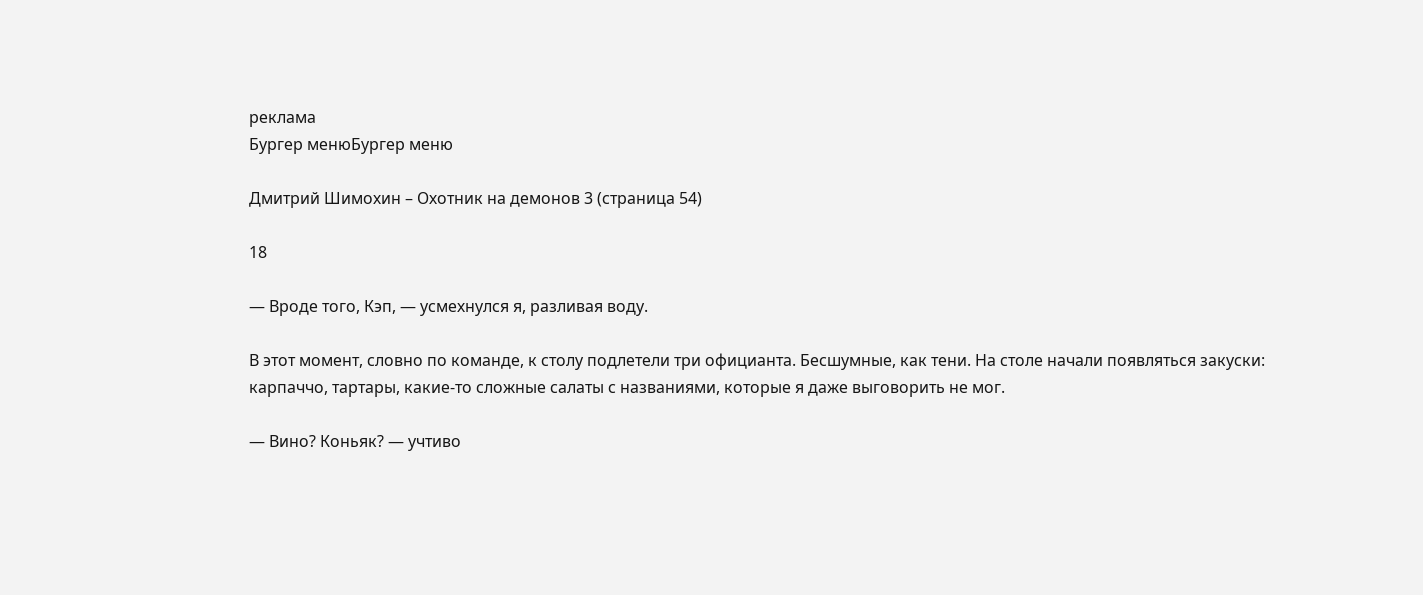реклама
Бургер менюБургер меню

Дмитрий Шимохин – Охотник на демонов 3 (страница 54)

18

— Вроде того, Кэп, — усмехнулся я, разливая воду.

В этот момент, словно по команде, к столу подлетели три официанта. Бесшумные, как тени. На столе начали появляться закуски: карпаччо, тартары, какие-то сложные салаты с названиями, которые я даже выговорить не мог.

— Вино? Коньяк? — учтиво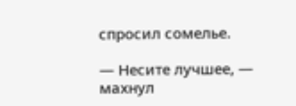спросил сомелье.

— Несите лучшее, — махнул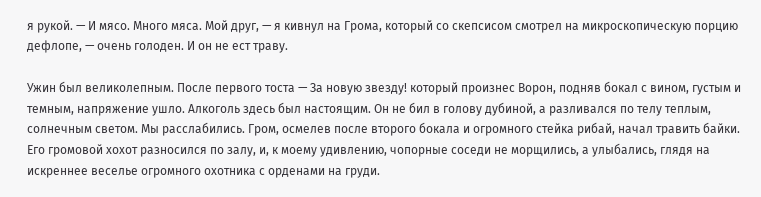я рукой. — И мясо. Много мяса. Мой друг, — я кивнул на Грома, который со скепсисом смотрел на микроскопическую порцию дефлопе, — очень голоден. И он не ест траву.

Ужин был великолепным. После первого тоста — За новую звезду! который произнес Ворон, подняв бокал с вином, густым и темным, напряжение ушло. Алкоголь здесь был настоящим. Он не бил в голову дубиной, а разливался по телу теплым, солнечным светом. Мы расслабились. Гром, осмелев после второго бокала и огромного стейка рибай, начал травить байки. Его громовой хохот разносился по залу, и, к моему удивлению, чопорные соседи не морщились, а улыбались, глядя на искреннее веселье огромного охотника с орденами на груди.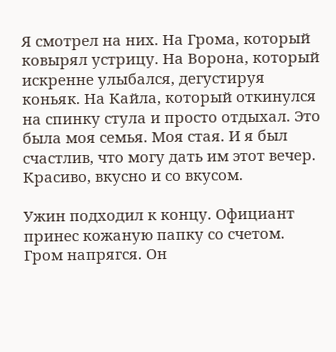Я смотрел на них. На Грома, который ковырял устрицу. На Ворона, который искренне улыбался, дегустируя коньяк. На Кайла, который откинулся на спинку стула и просто отдыхал. Это была моя семья. Моя стая. И я был счастлив, что могу дать им этот вечер. Красиво, вкусно и со вкусом.

Ужин подходил к концу. Официант принес кожаную папку со счетом. Гром напрягся. Он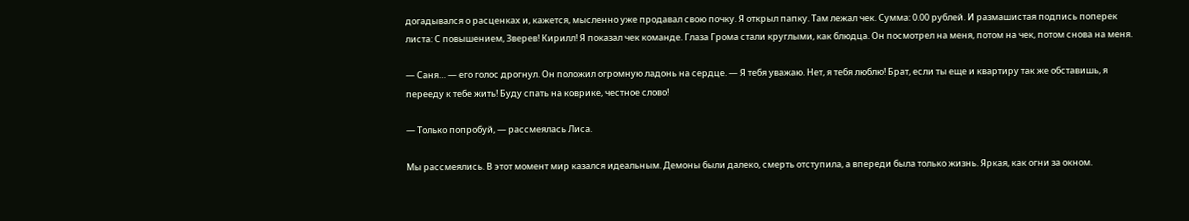догадывался о расценках и, кажется, мысленно уже продавал свою почку. Я открыл папку. Там лежал чек. Сумма: 0.00 рублей. И размашистая подпись поперек листа: С повышением, Зверев! Кирилл! Я показал чек команде. Глаза Грома стали круглыми, как блюдца. Он посмотрел на меня, потом на чек, потом снова на меня.

— Саня… — его голос дрогнул. Он положил огромную ладонь на сердце. — Я тебя уважаю. Нет, я тебя люблю! Брат, если ты еще и квартиру так же обставишь, я перееду к тебе жить! Буду спать на коврике, честное слово!

— Только попробуй, — рассмеялась Лиса.

Мы рассмеялись. В этот момент мир казался идеальным. Демоны были далеко, смерть отступила, а впереди была только жизнь. Яркая, как огни за окном.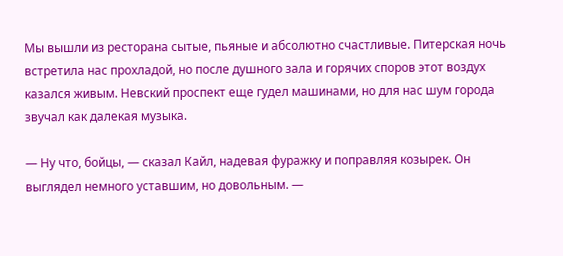Мы вышли из ресторана сытые, пьяные и абсолютно счастливые. Питерская ночь встретила нас прохладой, но после душного зала и горячих споров этот воздух казался живым. Невский проспект еще гудел машинами, но для нас шум города звучал как далекая музыка.

— Ну что, бойцы, — сказал Кайл, надевая фуражку и поправляя козырек. Он выглядел немного уставшим, но довольным. —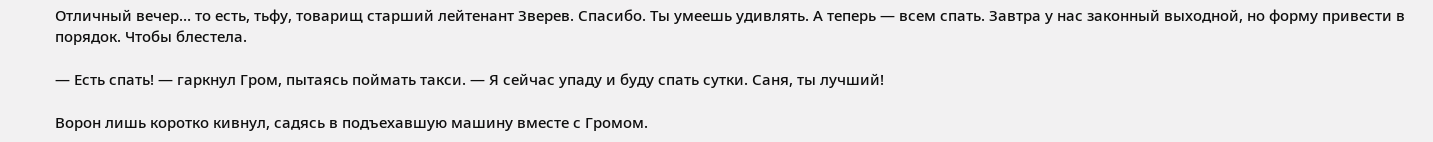Отличный вечер… то есть, тьфу, товарищ старший лейтенант Зверев. Спасибо. Ты умеешь удивлять. А теперь — всем спать. Завтра у нас законный выходной, но форму привести в порядок. Чтобы блестела.

— Есть спать! — гаркнул Гром, пытаясь поймать такси. — Я сейчас упаду и буду спать сутки. Саня, ты лучший!

Ворон лишь коротко кивнул, садясь в подъехавшую машину вместе с Громом.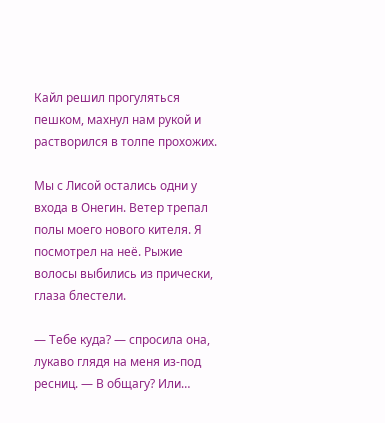Кайл решил прогуляться пешком, махнул нам рукой и растворился в толпе прохожих.

Мы с Лисой остались одни у входа в Онегин. Ветер трепал полы моего нового кителя. Я посмотрел на неё. Рыжие волосы выбились из прически, глаза блестели.

— Тебе куда? — спросила она, лукаво глядя на меня из-под ресниц. — В общагу? Или…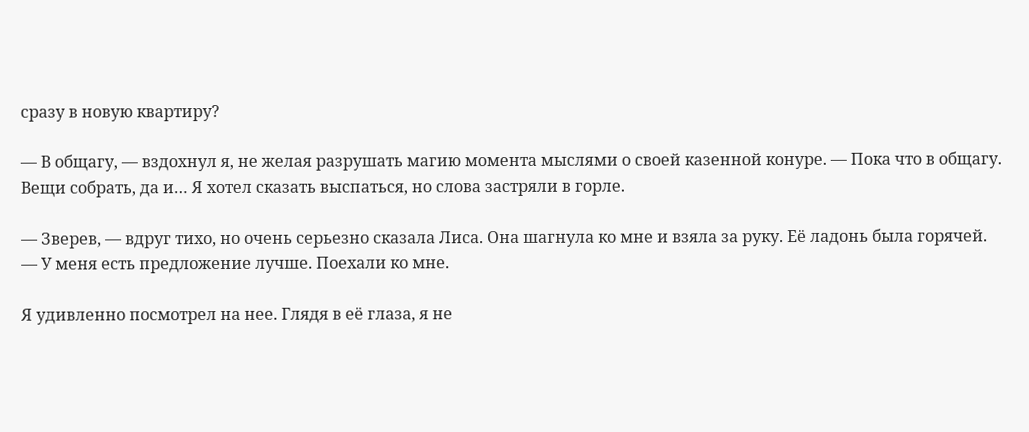сразу в новую квартиру?

— В общагу, — вздохнул я, не желая разрушать магию момента мыслями о своей казенной конуре. — Пока что в общагу. Вещи собрать, да и… Я хотел сказать выспаться, но слова застряли в горле.

— Зверев, — вдруг тихо, но очень серьезно сказала Лиса. Она шагнула ко мне и взяла за руку. Её ладонь была горячей. — У меня есть предложение лучше. Поехали ко мне.

Я удивленно посмотрел на нее. Глядя в её глаза, я не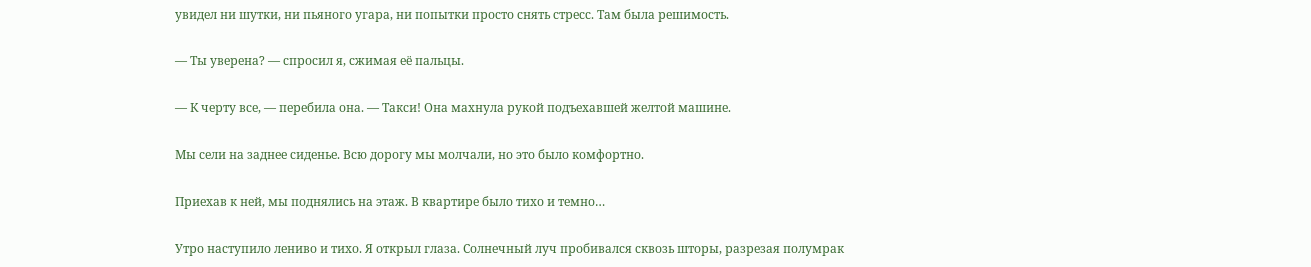увидел ни шутки, ни пьяного угара, ни попытки просто снять стресс. Там была решимость.

— Ты уверена? — спросил я, сжимая её пальцы.

— К черту все, — перебила она. — Такси! Она махнула рукой подъехавшей желтой машине.

Мы сели на заднее сиденье. Всю дорогу мы молчали, но это было комфортно.

Приехав к ней, мы поднялись на этаж. В квартире было тихо и темно…

Утро наступило лениво и тихо. Я открыл глаза. Солнечный луч пробивался сквозь шторы, разрезая полумрак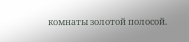комнаты золотой полосой.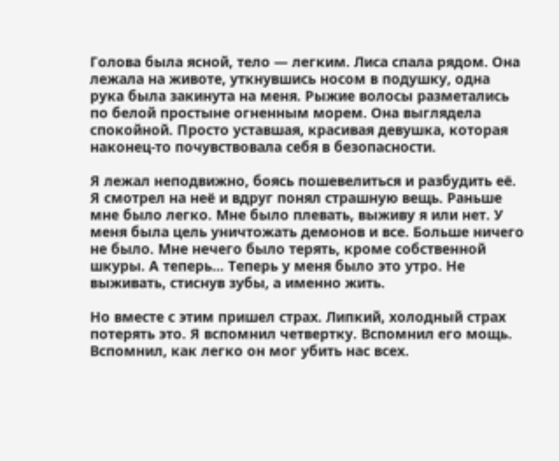Голова была ясной, тело — легким. Лиса спала рядом. Она лежала на животе, уткнувшись носом в подушку, одна рука была закинута на меня. Рыжие волосы разметались по белой простыне огненным морем. Она выглядела спокойной. Просто уставшая, красивая девушка, которая наконец-то почувствовала себя в безопасности.

Я лежал неподвижно, боясь пошевелиться и разбудить её. Я смотрел на неё и вдруг понял страшную вещь. Раньше мне было легко. Мне было плевать, выживу я или нет. У меня была цель уничтожать демонов и все. Больше ничего не было. Мне нечего было терять, кроме собственной шкуры. А теперь… Теперь у меня было это утро. Не выживать, стиснув зубы, а именно жить.

Но вместе с этим пришел страх. Липкий, холодный страх потерять это. Я вспомнил четвертку. Вспомнил его мощь. Вспомнил, как легко он мог убить нас всех.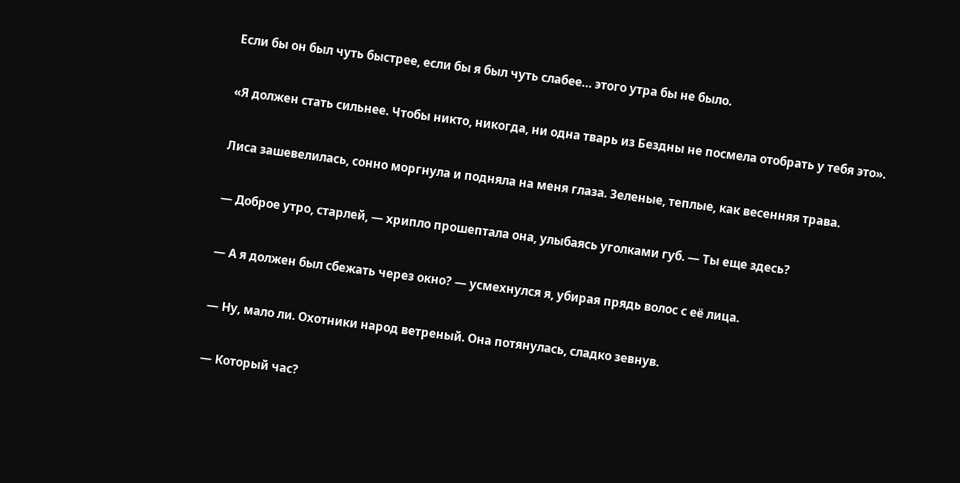Если бы он был чуть быстрее, если бы я был чуть слабее… этого утра бы не было.

«Я должен стать сильнее. Чтобы никто, никогда, ни одна тварь из Бездны не посмела отобрать у тебя это».

Лиса зашевелилась, сонно моргнула и подняла на меня глаза. Зеленые, теплые, как весенняя трава.

— Доброе утро, старлей, — хрипло прошептала она, улыбаясь уголками губ. — Ты еще здесь?

— А я должен был сбежать через окно? — усмехнулся я, убирая прядь волос с её лица.

— Ну, мало ли. Охотники народ ветреный. Она потянулась, сладко зевнув.

— Который час?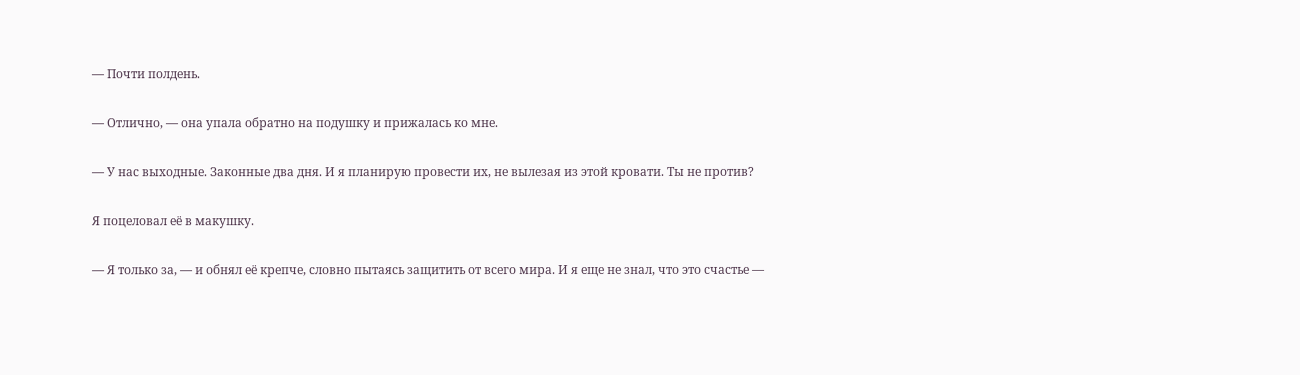— Почти полдень.

— Отлично, — она упала обратно на подушку и прижалась ко мне.

— У нас выходные. Законные два дня. И я планирую провести их, не вылезая из этой кровати. Ты не против?

Я поцеловал её в макушку.

— Я только за, — и обнял её крепче, словно пытаясь защитить от всего мира. И я еще не знал, что это счастье —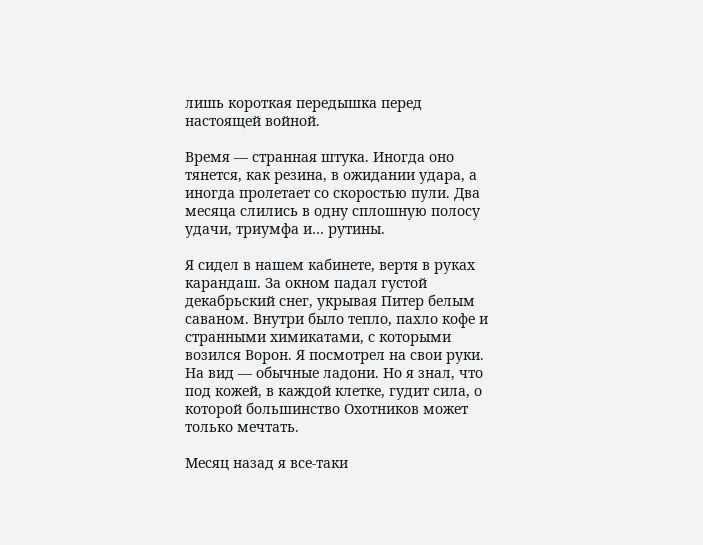лишь короткая передышка перед настоящей войной.

Время — странная штука. Иногда оно тянется, как резина, в ожидании удара, а иногда пролетает со скоростью пули. Два месяца слились в одну сплошную полосу удачи, триумфа и… рутины.

Я сидел в нашем кабинете, вертя в руках карандаш. За окном падал густой декабрьский снег, укрывая Питер белым саваном. Внутри было тепло, пахло кофе и странными химикатами, с которыми возился Ворон. Я посмотрел на свои руки. На вид — обычные ладони. Но я знал, что под кожей, в каждой клетке, гудит сила, о которой большинство Охотников может только мечтать.

Месяц назад я все-таки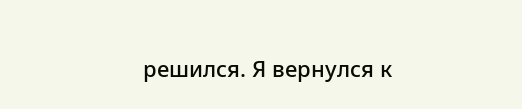решился. Я вернулся к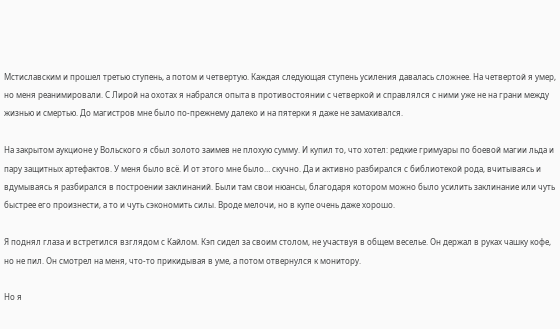Мстиславским и прошел третью ступень, а потом и четвертую. Каждая следующая ступень усиления давалась сложнее. На четвертой я умер, но меня реанимировали. С Лирой на охотах я набрался опыта в противостоянии с четверкой и справлялся с ними уже не на грани между жизнью и смертью. До магистров мне было по-прежнему далеко и на пятерки я даже не замахивался.

На закрытом аукционе у Вольского я сбыл золото заимев не плохую сумму. И купил то, что хотел: редкие гримуары по боевой магии льда и пару защитных артефактов. У меня было всё. И от этого мне было… скучно. Да и активно разбирался с библиотекой рода, вчитываясь и вдумываясь я разбирался в построении заклинаний. Были там свои нюансы, благодаря котором можно было усилить заклинание или чуть быстрее его произнести, а то и чуть сэкономить силы. Вроде мелочи, но в купе очень даже хорошо.

Я поднял глаза и встретился взглядом с Кайлом. Кэп сидел за своим столом, не участвуя в общем веселье. Он держал в руках чашку кофе, но не пил. Он смотрел на меня, что-то прикидывая в уме, а потом отвернулся к монитору.

Но я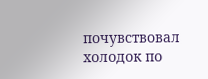почувствовал холодок по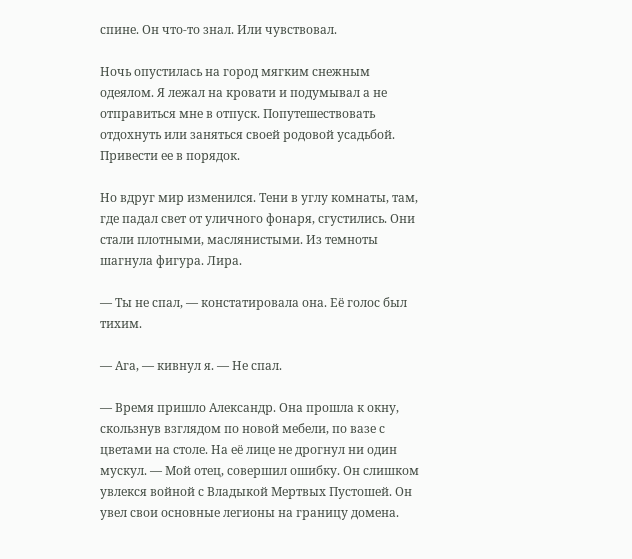спине. Он что-то знал. Или чувствовал.

Ночь опустилась на город мягким снежным одеялом. Я лежал на кровати и подумывал а не отправиться мне в отпуск. Попутешествовать отдохнуть или заняться своей родовой усадьбой. Привести ее в порядок.

Но вдруг мир изменился. Тени в углу комнаты, там, где падал свет от уличного фонаря, сгустились. Они стали плотными, маслянистыми. Из темноты шагнула фигура. Лира.

— Ты не спал, — констатировала она. Её голос был тихим.

— Ага, — кивнул я. — Не спал.

— Время пришло Александр. Она прошла к окну, скользнув взглядом по новой мебели, по вазе с цветами на столе. На её лице не дрогнул ни один мускул. — Мой отец, совершил ошибку. Он слишком увлекся войной с Владыкой Мертвых Пустошей. Он увел свои основные легионы на границу домена.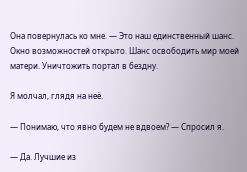Она повернулась ко мне. — Это наш единственный шанс. Окно возможностей открыто. Шанс освободить мир моей матери. Уничтожить портал в бездну.

Я молчал, глядя на неё.

— Понимаю, что явно будем не вдвоем? — Спросил я.

— Да. Лучшие из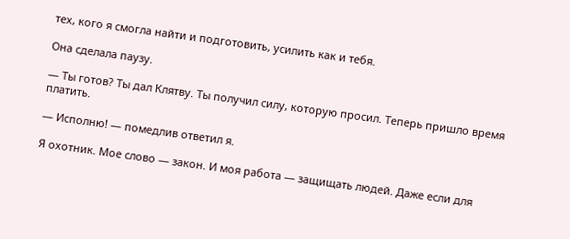тех, кого я смогла найти и подготовить, усилить как и тебя.

Она сделала паузу.

— Ты готов? Ты дал Клятву. Ты получил силу, которую просил. Теперь пришло время платить.

— Исполню! — помедлив ответил я.

Я охотник. Мое слово — закон. И моя работа — защищать людей. Даже если для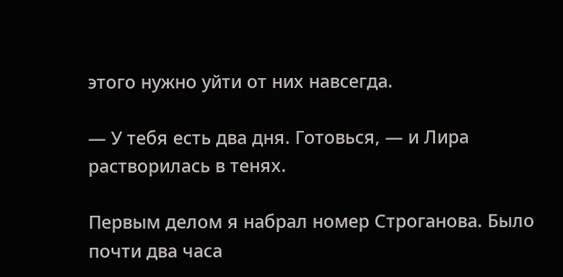этого нужно уйти от них навсегда.

— У тебя есть два дня. Готовься, — и Лира растворилась в тенях.

Первым делом я набрал номер Строганова. Было почти два часа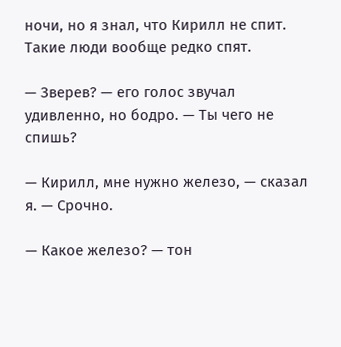ночи, но я знал, что Кирилл не спит. Такие люди вообще редко спят.

— Зверев? — его голос звучал удивленно, но бодро. — Ты чего не спишь?

— Кирилл, мне нужно железо, — сказал я. — Срочно.

— Какое железо? — тон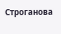Строганова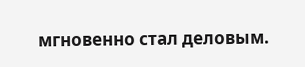мгновенно стал деловым.